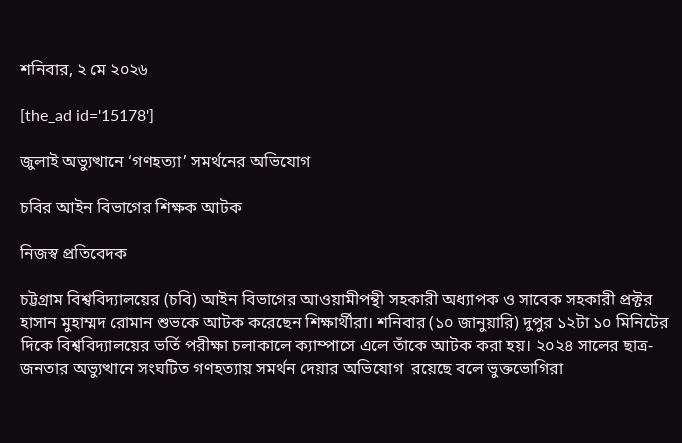শনিবার, ২ মে ২০২৬

[the_ad id='15178']

জুলাই অভ্যুত্থানে ‘গণহত্যা’ সমর্থনের অভিযোগ

চবির আইন বিভাগের শিক্ষক আটক

নিজস্ব প্রতিবেদক

চট্টগ্রাম বিশ্ববিদ্যালয়ের (চবি) আইন বিভাগের আওয়ামীপন্থী সহকারী অধ্যাপক ও সাবেক সহকারী প্রক্টর হাসান মুহাম্মদ রোমান শুভকে আটক করেছেন শিক্ষার্থীরা। শনিবার (১০ জানুয়ারি) দুপুর ১২টা ১০ মিনিটের দিকে বিশ্ববিদ্যালয়ের ভর্তি পরীক্ষা চলাকালে ক্যাম্পাসে এলে তাঁকে আটক করা হয়। ২০২৪ সালের ছাত্র-জনতার অভ্যুত্থানে সংঘটিত গণহত্যায় সমর্থন দেয়ার অভিযোগ  রয়েছে বলে ভুক্তভোগিরা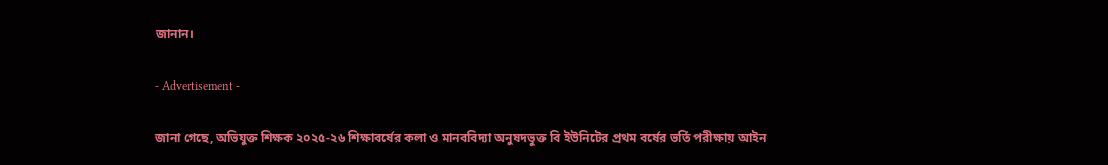জানান।

- Advertisement -

জানা গেছে, অভিযুক্ত শিক্ষক ২০২৫-২৬ শিক্ষাবর্ষের কলা ও মানববিদ্যা অনুষদভুক্ত বি ইউনিটের প্রথম বর্ষের ভর্তি পরীক্ষায় আইন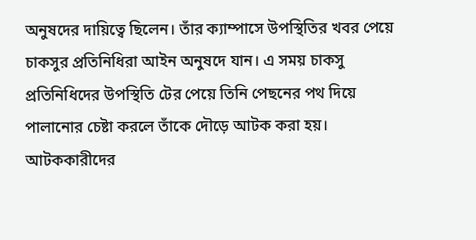অনুষদের দায়িত্বে ছিলেন। তাঁর ক্যাম্পাসে উপস্থিতির খবর পেয়ে চাকসুর প্রতিনিধিরা আইন অনুষদে যান। এ সময় চাকসু প্রতিনিধিদের উপস্থিতি টের পেয়ে তিনি পেছনের পথ দিয়ে পালানোর চেষ্টা করলে তাঁকে দৌড়ে আটক করা হয়। আটককারীদের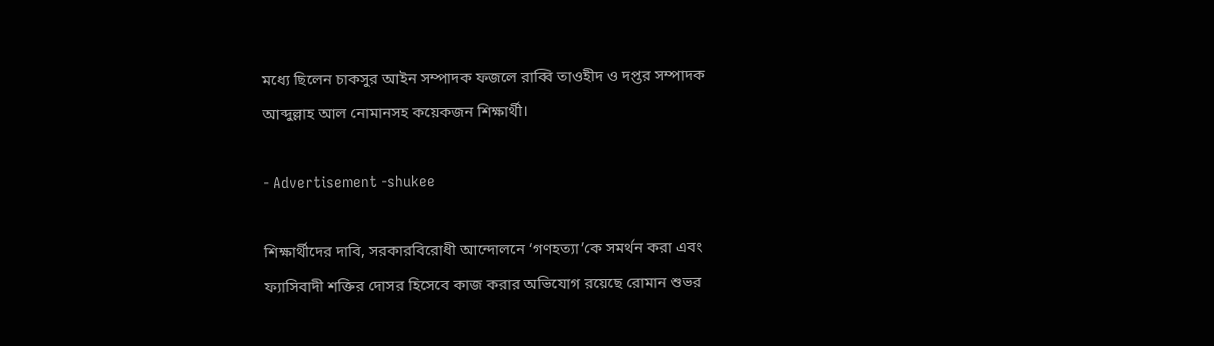মধ্যে ছিলেন চাকসুর আইন সম্পাদক ফজলে রাব্বি তাওহীদ ও দপ্তর সম্পাদক আব্দুল্লাহ আল নোমানসহ কয়েকজন শিক্ষার্থী।

- Advertisement -shukee

শিক্ষার্থীদের দাবি, সরকারবিরোধী আন্দোলনে ‘গণহত্যা’কে সমর্থন করা এবং ফ্যাসিবাদী শক্তির দোসর হিসেবে কাজ করার অভিযোগ রয়েছে রোমান শুভর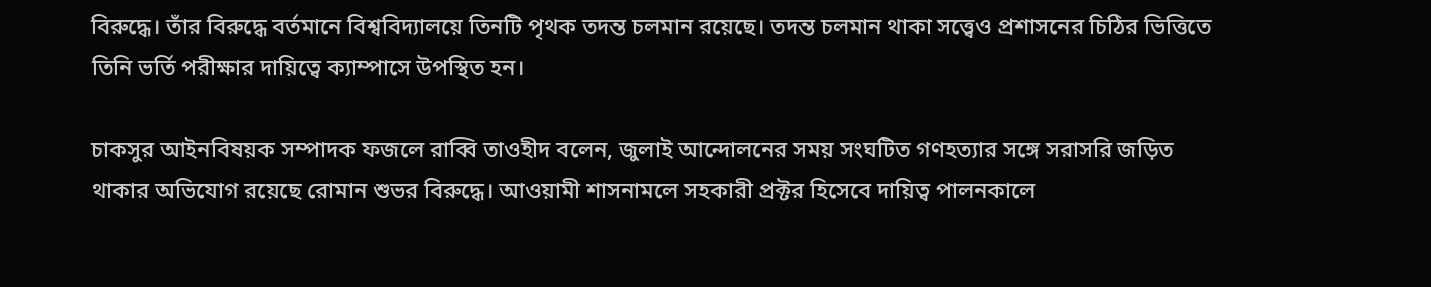বিরুদ্ধে। তাঁর বিরুদ্ধে বর্তমানে বিশ্ববিদ্যালয়ে তিনটি পৃথক তদন্ত চলমান রয়েছে। তদন্ত চলমান থাকা সত্ত্বেও প্রশাসনের চিঠির ভিত্তিতে তিনি ভর্তি পরীক্ষার দায়িত্বে ক্যাম্পাসে উপস্থিত হন।

চাকসুর আইনবিষয়ক সম্পাদক ফজলে রাব্বি তাওহীদ বলেন, জুলাই আন্দোলনের সময় সংঘটিত গণহত্যার সঙ্গে সরাসরি জড়িত থাকার অভিযোগ রয়েছে রোমান শুভর বিরুদ্ধে। আওয়ামী শাসনামলে সহকারী প্রক্টর হিসেবে দায়িত্ব পালনকালে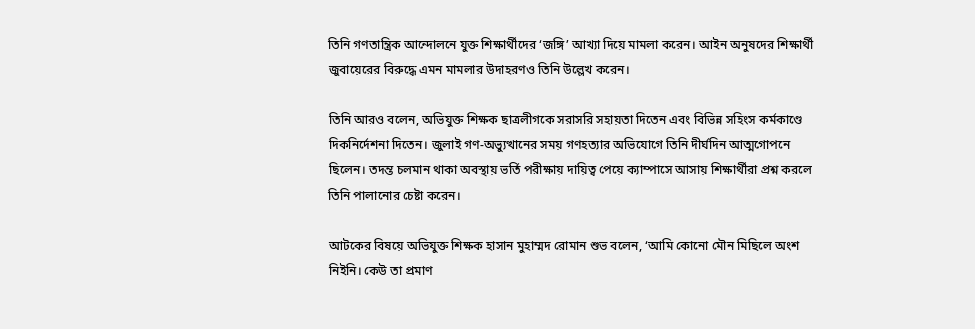তিনি গণতান্ত্রিক আন্দোলনে যুক্ত শিক্ষার্থীদের ‘জঙ্গি’ আখ্যা দিয়ে মামলা করেন। আইন অনুষদের শিক্ষার্থী জুবায়েরের বিরুদ্ধে এমন মামলার উদাহরণও তিনি উল্লেখ করেন।

তিনি আরও বলেন, অভিযুক্ত শিক্ষক ছাত্রলীগকে সরাসরি সহায়তা দিতেন এবং বিভিন্ন সহিংস কর্মকাণ্ডে দিকনির্দেশনা দিতেন। জুলাই গণ-অভ্যুত্থানের সময় গণহত্যার অভিযোগে তিনি দীর্ঘদিন আত্মগোপনে ছিলেন। তদন্ত চলমান থাকা অবস্থায় ভর্তি পরীক্ষায় দায়িত্ব পেয়ে ক্যাম্পাসে আসায় শিক্ষার্থীরা প্রশ্ন করলে তিনি পালানোর চেষ্টা করেন।

আটকের বিষয়ে অভিযুক্ত শিক্ষক হাসান মুহাম্মদ রোমান শুভ বলেন, ‘আমি কোনো মৌন মিছিলে অংশ নিইনি। কেউ তা প্রমাণ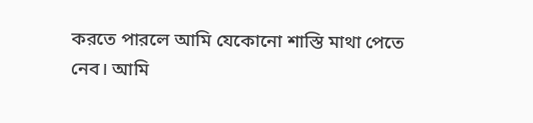করতে পারলে আমি যেকোনো শাস্তি মাথা পেতে নেব। আমি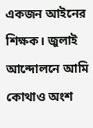একজন আইনের শিক্ষক। জুলাই আন্দোলনে আমি কোথাও অংশ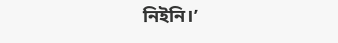নিইনি।’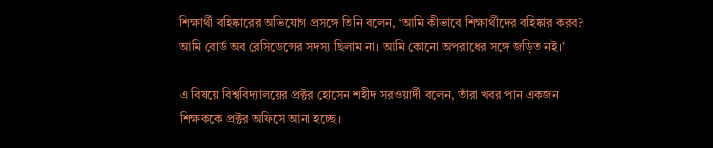শিক্ষার্থী বহিষ্কারের অভিযোগ প্রসঙ্গে তিনি বলেন, ‘আমি কীভাবে শিক্ষার্থীদের বহিষ্কার করব? আমি বোর্ড অব রেসিডেন্সের সদস্য ছিলাম না। আমি কোনো অপরাধের সঙ্গে জড়িত নই।’

এ বিষয়ে বিশ্ববিদ্যালয়ের প্রক্টর হোসেন শহীদ সরওয়ার্দী বলেন, তাঁরা খবর পান একজন শিক্ষককে প্রক্টর অফিসে আনা হচ্ছে।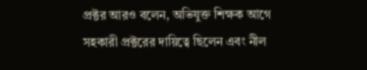প্রক্টর আরও বলেন, অভিযুক্ত শিক্ষক আগে সহকারী প্রক্টরের দায়িত্বে ছিলেন এবং নীল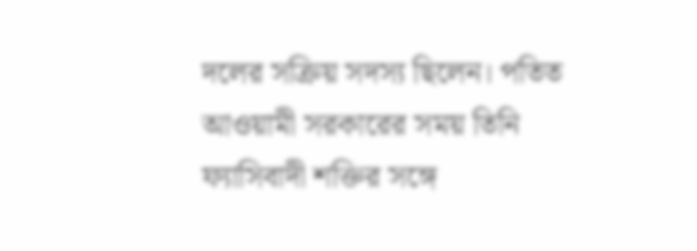দলের সক্রিয় সদস্য ছিলেন। পতিত আওয়ামী সরকারের সময় তিনি ফ্যাসিবাদী শক্তির সঙ্গে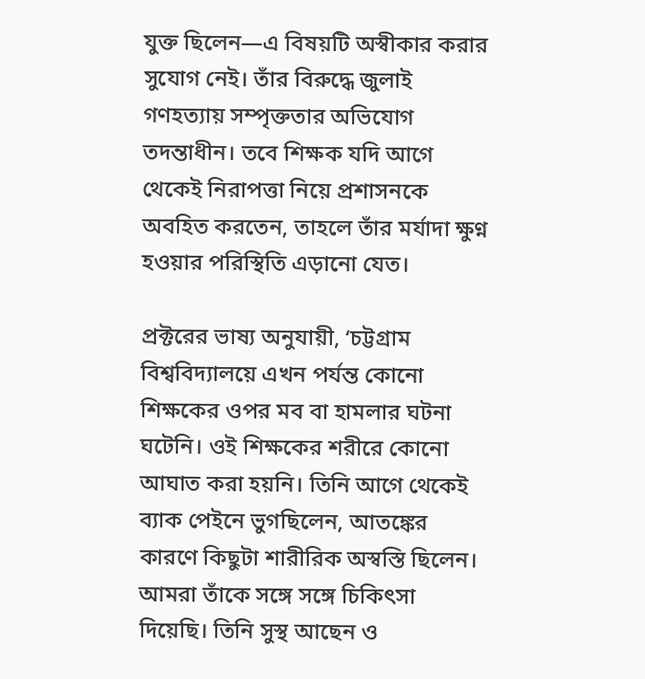যুক্ত ছিলেন—এ বিষয়টি অস্বীকার করার সুযোগ নেই। তাঁর বিরুদ্ধে জুলাই গণহত্যায় সম্পৃক্ততার অভিযোগ তদন্তাধীন। তবে শিক্ষক যদি আগে থেকেই নিরাপত্তা নিয়ে প্রশাসনকে অবহিত করতেন, তাহলে তাঁর মর্যাদা ক্ষুণ্ন হওয়ার পরিস্থিতি এড়ানো যেত।

প্রক্টরের ভাষ্য অনুযায়ী, ‘চট্টগ্রাম বিশ্ববিদ্যালয়ে এখন পর্যন্ত কোনো শিক্ষকের ওপর মব বা হামলার ঘটনা ঘটেনি। ওই শিক্ষকের শরীরে কোনো আঘাত করা হয়নি। তিনি আগে থেকেই ব্যাক পেইনে ভুগছিলেন, আতঙ্কের কারণে কিছুটা শারীরিক অস্বস্তি ছিলেন। আমরা তাঁকে সঙ্গে সঙ্গে চিকিৎসা দিয়েছি। তিনি সুস্থ আছেন ও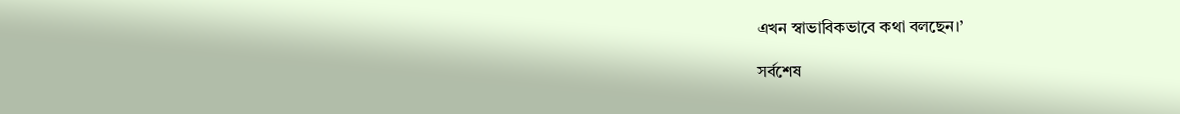এখন স্বাভাবিকভাবে কথা বলছেন।’

সর্বশেষ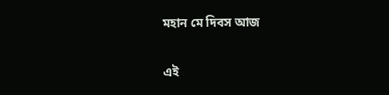মহান মে দিবস আজ

এই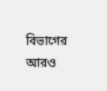বিভাগের আরও